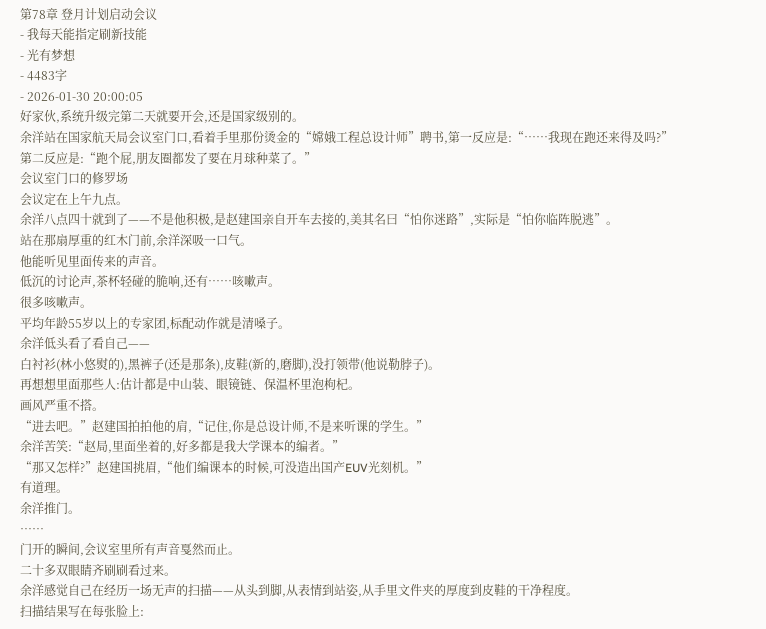第78章 登月计划启动会议
- 我每天能指定刷新技能
- 光有梦想
- 4483字
- 2026-01-30 20:00:05
好家伙,系统升级完第二天就要开会,还是国家级别的。
余洋站在国家航天局会议室门口,看着手里那份烫金的“嫦娥工程总设计师”聘书,第一反应是:“……我现在跑还来得及吗?”
第二反应是:“跑个屁,朋友圈都发了要在月球种菜了。”
会议室门口的修罗场
会议定在上午九点。
余洋八点四十就到了——不是他积极,是赵建国亲自开车去接的,美其名曰“怕你迷路”,实际是“怕你临阵脱逃”。
站在那扇厚重的红木门前,余洋深吸一口气。
他能听见里面传来的声音。
低沉的讨论声,茶杯轻碰的脆响,还有……咳嗽声。
很多咳嗽声。
平均年龄55岁以上的专家团,标配动作就是清嗓子。
余洋低头看了看自己——
白衬衫(林小悠熨的),黑裤子(还是那条),皮鞋(新的,磨脚),没打领带(他说勒脖子)。
再想想里面那些人:估计都是中山装、眼镜链、保温杯里泡枸杞。
画风严重不搭。
“进去吧。”赵建国拍拍他的肩,“记住,你是总设计师,不是来听课的学生。”
余洋苦笑:“赵局,里面坐着的,好多都是我大学课本的编者。”
“那又怎样?”赵建国挑眉,“他们编课本的时候,可没造出国产EUV光刻机。”
有道理。
余洋推门。
……
门开的瞬间,会议室里所有声音戛然而止。
二十多双眼睛齐刷刷看过来。
余洋感觉自己在经历一场无声的扫描——从头到脚,从表情到站姿,从手里文件夹的厚度到皮鞋的干净程度。
扫描结果写在每张脸上: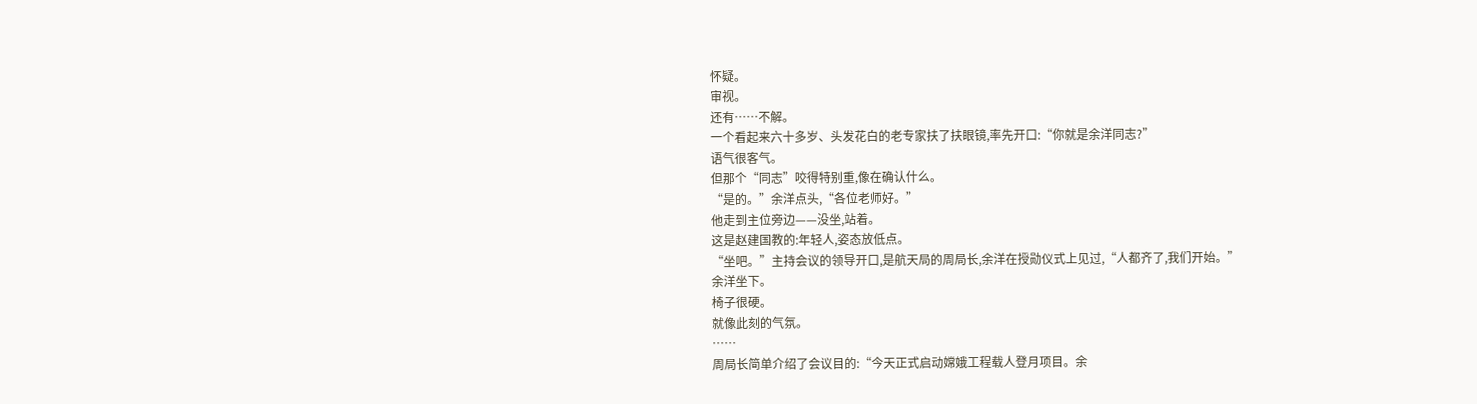怀疑。
审视。
还有……不解。
一个看起来六十多岁、头发花白的老专家扶了扶眼镜,率先开口:“你就是余洋同志?”
语气很客气。
但那个“同志”咬得特别重,像在确认什么。
“是的。”余洋点头,“各位老师好。”
他走到主位旁边——没坐,站着。
这是赵建国教的:年轻人,姿态放低点。
“坐吧。”主持会议的领导开口,是航天局的周局长,余洋在授勋仪式上见过,“人都齐了,我们开始。”
余洋坐下。
椅子很硬。
就像此刻的气氛。
……
周局长简单介绍了会议目的:“今天正式启动嫦娥工程载人登月项目。余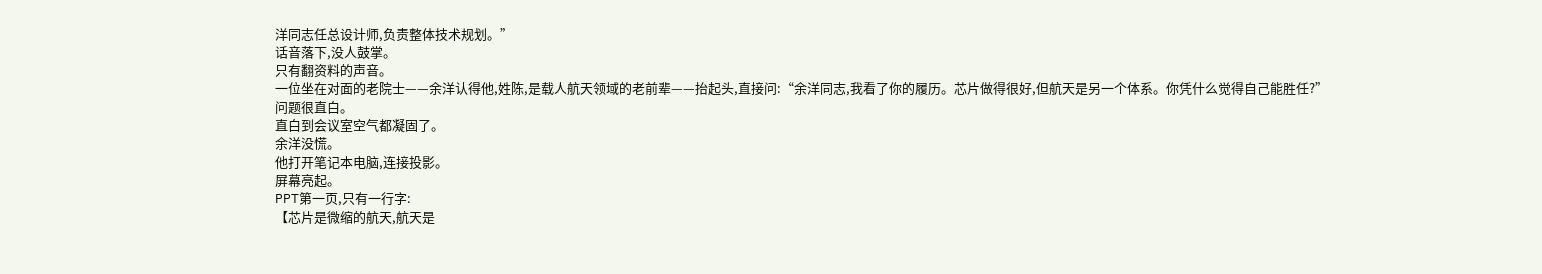洋同志任总设计师,负责整体技术规划。”
话音落下,没人鼓掌。
只有翻资料的声音。
一位坐在对面的老院士——余洋认得他,姓陈,是载人航天领域的老前辈——抬起头,直接问:“余洋同志,我看了你的履历。芯片做得很好,但航天是另一个体系。你凭什么觉得自己能胜任?”
问题很直白。
直白到会议室空气都凝固了。
余洋没慌。
他打开笔记本电脑,连接投影。
屏幕亮起。
PPT第一页,只有一行字:
【芯片是微缩的航天,航天是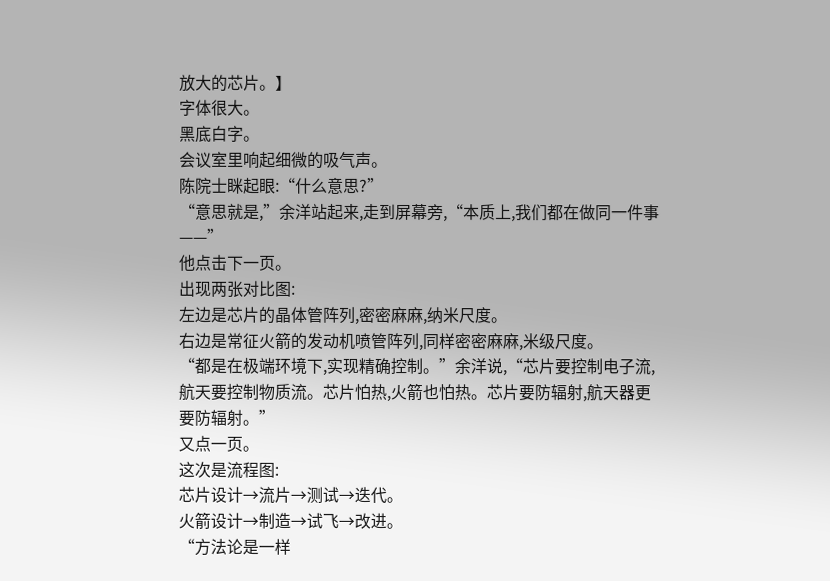放大的芯片。】
字体很大。
黑底白字。
会议室里响起细微的吸气声。
陈院士眯起眼:“什么意思?”
“意思就是,”余洋站起来,走到屏幕旁,“本质上,我们都在做同一件事——”
他点击下一页。
出现两张对比图:
左边是芯片的晶体管阵列,密密麻麻,纳米尺度。
右边是常征火箭的发动机喷管阵列,同样密密麻麻,米级尺度。
“都是在极端环境下,实现精确控制。”余洋说,“芯片要控制电子流,航天要控制物质流。芯片怕热,火箭也怕热。芯片要防辐射,航天器更要防辐射。”
又点一页。
这次是流程图:
芯片设计→流片→测试→迭代。
火箭设计→制造→试飞→改进。
“方法论是一样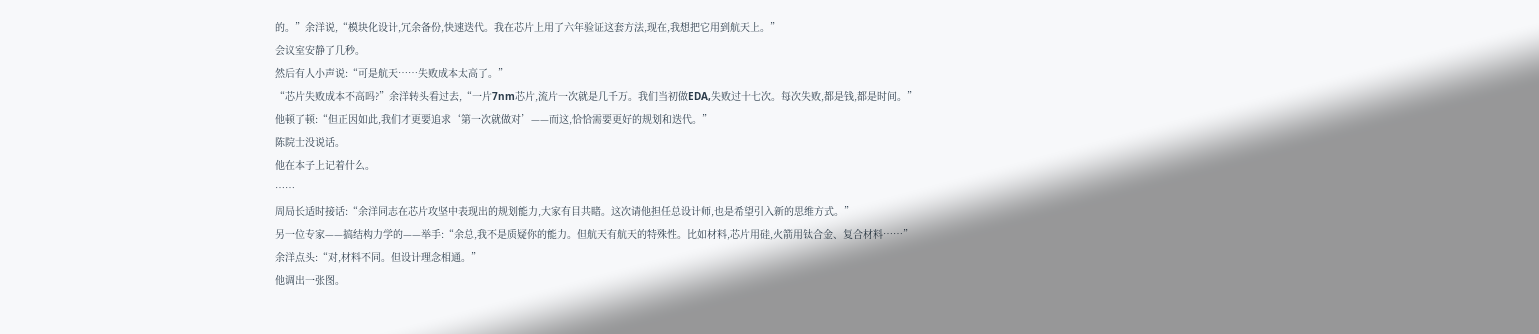的。”余洋说,“模块化设计,冗余备份,快速迭代。我在芯片上用了六年验证这套方法,现在,我想把它用到航天上。”
会议室安静了几秒。
然后有人小声说:“可是航天……失败成本太高了。”
“芯片失败成本不高吗?”余洋转头看过去,“一片7nm芯片,流片一次就是几千万。我们当初做EDA,失败过十七次。每次失败,都是钱,都是时间。”
他顿了顿:“但正因如此,我们才更要追求‘第一次就做对’——而这,恰恰需要更好的规划和迭代。”
陈院士没说话。
他在本子上记着什么。
……
周局长适时接话:“余洋同志在芯片攻坚中表现出的规划能力,大家有目共睹。这次请他担任总设计师,也是希望引入新的思维方式。”
另一位专家——搞结构力学的——举手:“余总,我不是质疑你的能力。但航天有航天的特殊性。比如材料,芯片用硅,火箭用钛合金、复合材料……”
余洋点头:“对,材料不同。但设计理念相通。”
他调出一张图。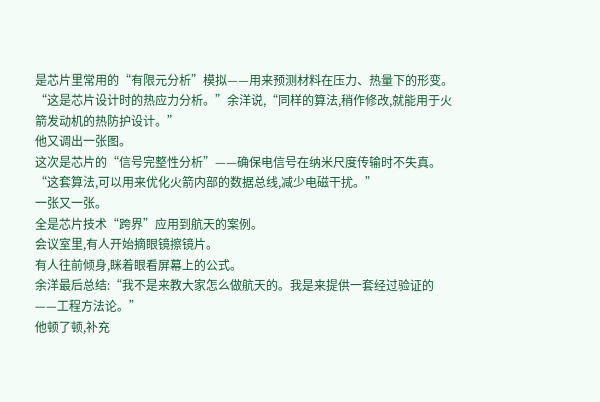是芯片里常用的“有限元分析”模拟——用来预测材料在压力、热量下的形变。
“这是芯片设计时的热应力分析。”余洋说,“同样的算法,稍作修改,就能用于火箭发动机的热防护设计。”
他又调出一张图。
这次是芯片的“信号完整性分析”——确保电信号在纳米尺度传输时不失真。
“这套算法,可以用来优化火箭内部的数据总线,减少电磁干扰。”
一张又一张。
全是芯片技术“跨界”应用到航天的案例。
会议室里,有人开始摘眼镜擦镜片。
有人往前倾身,眯着眼看屏幕上的公式。
余洋最后总结:“我不是来教大家怎么做航天的。我是来提供一套经过验证的——工程方法论。”
他顿了顿,补充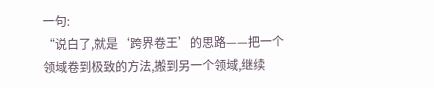一句:
“说白了,就是‘跨界卷王’的思路——把一个领域卷到极致的方法,搬到另一个领域,继续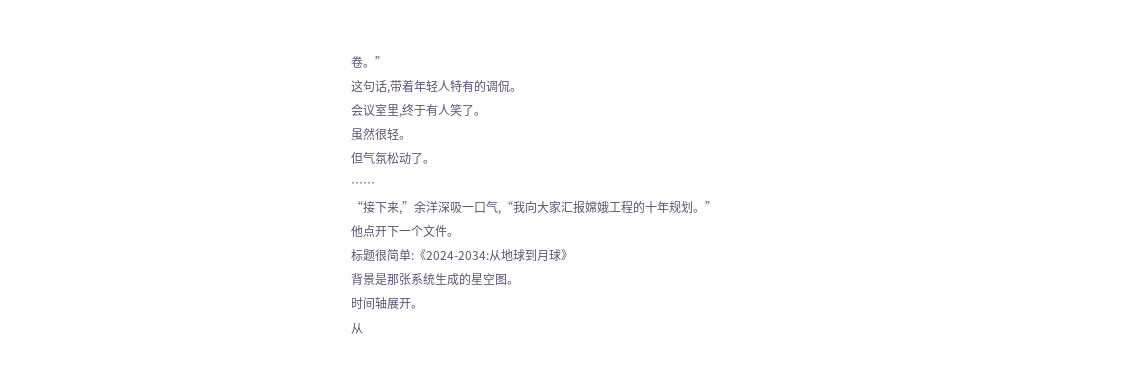卷。”
这句话,带着年轻人特有的调侃。
会议室里,终于有人笑了。
虽然很轻。
但气氛松动了。
……
“接下来,”余洋深吸一口气,“我向大家汇报嫦娥工程的十年规划。”
他点开下一个文件。
标题很简单:《2024-2034:从地球到月球》
背景是那张系统生成的星空图。
时间轴展开。
从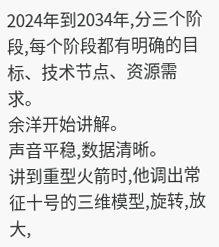2024年到2034年,分三个阶段,每个阶段都有明确的目标、技术节点、资源需求。
余洋开始讲解。
声音平稳,数据清晰。
讲到重型火箭时,他调出常征十号的三维模型,旋转,放大,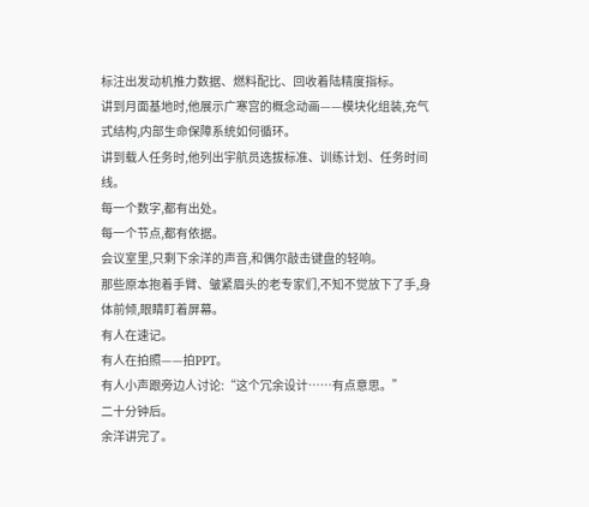标注出发动机推力数据、燃料配比、回收着陆精度指标。
讲到月面基地时,他展示广寒宫的概念动画——模块化组装,充气式结构,内部生命保障系统如何循环。
讲到载人任务时,他列出宇航员选拔标准、训练计划、任务时间线。
每一个数字,都有出处。
每一个节点,都有依据。
会议室里,只剩下余洋的声音,和偶尔敲击键盘的轻响。
那些原本抱着手臂、皱紧眉头的老专家们,不知不觉放下了手,身体前倾,眼睛盯着屏幕。
有人在速记。
有人在拍照——拍PPT。
有人小声跟旁边人讨论:“这个冗余设计……有点意思。”
二十分钟后。
余洋讲完了。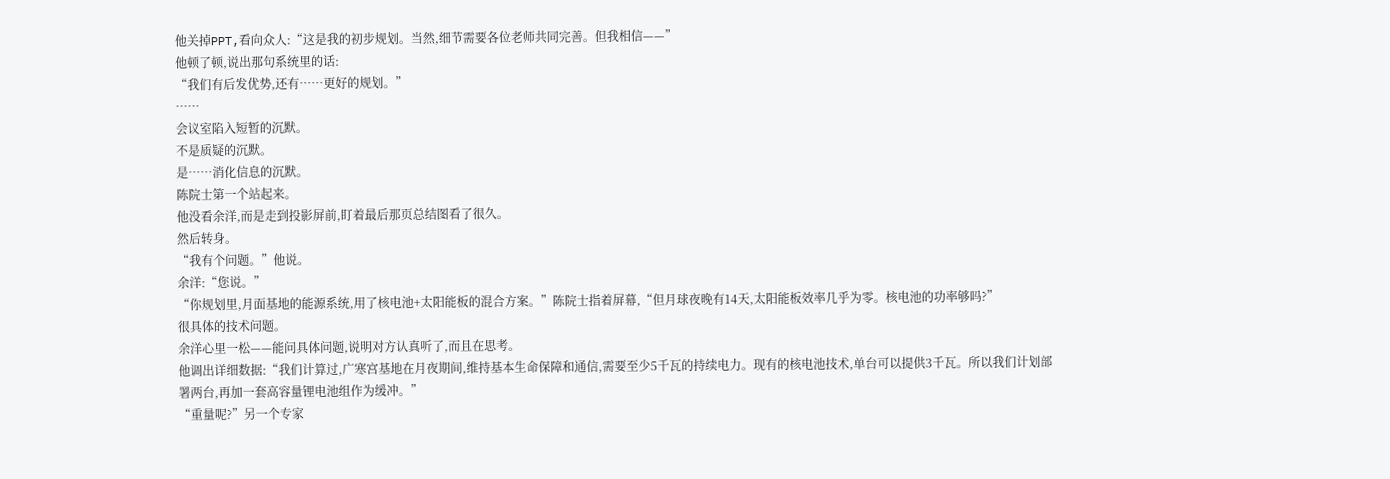他关掉PPT,看向众人:“这是我的初步规划。当然,细节需要各位老师共同完善。但我相信——”
他顿了顿,说出那句系统里的话:
“我们有后发优势,还有……更好的规划。”
……
会议室陷入短暂的沉默。
不是质疑的沉默。
是……消化信息的沉默。
陈院士第一个站起来。
他没看余洋,而是走到投影屏前,盯着最后那页总结图看了很久。
然后转身。
“我有个问题。”他说。
余洋:“您说。”
“你规划里,月面基地的能源系统,用了核电池+太阳能板的混合方案。”陈院士指着屏幕,“但月球夜晚有14天,太阳能板效率几乎为零。核电池的功率够吗?”
很具体的技术问题。
余洋心里一松——能问具体问题,说明对方认真听了,而且在思考。
他调出详细数据:“我们计算过,广寒宫基地在月夜期间,维持基本生命保障和通信,需要至少5千瓦的持续电力。现有的核电池技术,单台可以提供3千瓦。所以我们计划部署两台,再加一套高容量锂电池组作为缓冲。”
“重量呢?”另一个专家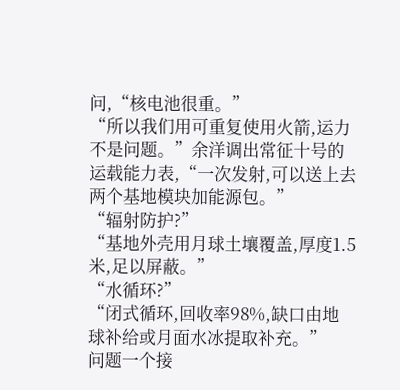问,“核电池很重。”
“所以我们用可重复使用火箭,运力不是问题。”余洋调出常征十号的运载能力表,“一次发射,可以送上去两个基地模块加能源包。”
“辐射防护?”
“基地外壳用月球土壤覆盖,厚度1.5米,足以屏蔽。”
“水循环?”
“闭式循环,回收率98%,缺口由地球补给或月面水冰提取补充。”
问题一个接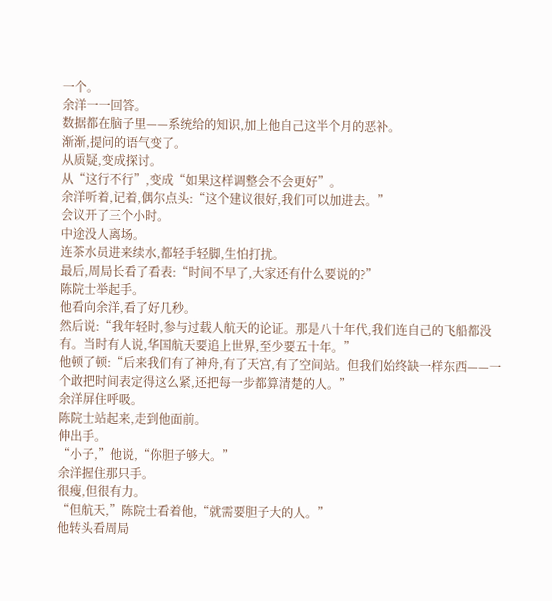一个。
余洋一一回答。
数据都在脑子里——系统给的知识,加上他自己这半个月的恶补。
渐渐,提问的语气变了。
从质疑,变成探讨。
从“这行不行”,变成“如果这样调整会不会更好”。
余洋听着,记着,偶尔点头:“这个建议很好,我们可以加进去。”
会议开了三个小时。
中途没人离场。
连茶水员进来续水,都轻手轻脚,生怕打扰。
最后,周局长看了看表:“时间不早了,大家还有什么要说的?”
陈院士举起手。
他看向余洋,看了好几秒。
然后说:“我年轻时,参与过载人航天的论证。那是八十年代,我们连自己的飞船都没有。当时有人说,华国航天要追上世界,至少要五十年。”
他顿了顿:“后来我们有了神舟,有了天宫,有了空间站。但我们始终缺一样东西——一个敢把时间表定得这么紧,还把每一步都算清楚的人。”
余洋屏住呼吸。
陈院士站起来,走到他面前。
伸出手。
“小子,”他说,“你胆子够大。”
余洋握住那只手。
很瘦,但很有力。
“但航天,”陈院士看着他,“就需要胆子大的人。”
他转头看周局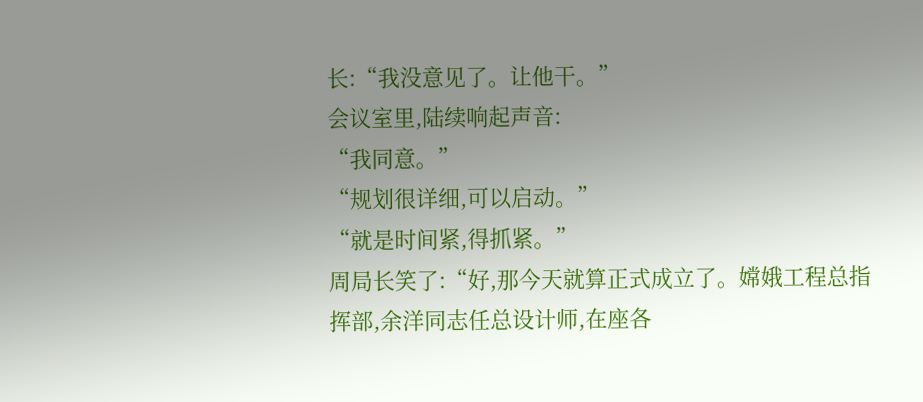长:“我没意见了。让他干。”
会议室里,陆续响起声音:
“我同意。”
“规划很详细,可以启动。”
“就是时间紧,得抓紧。”
周局长笑了:“好,那今天就算正式成立了。嫦娥工程总指挥部,余洋同志任总设计师,在座各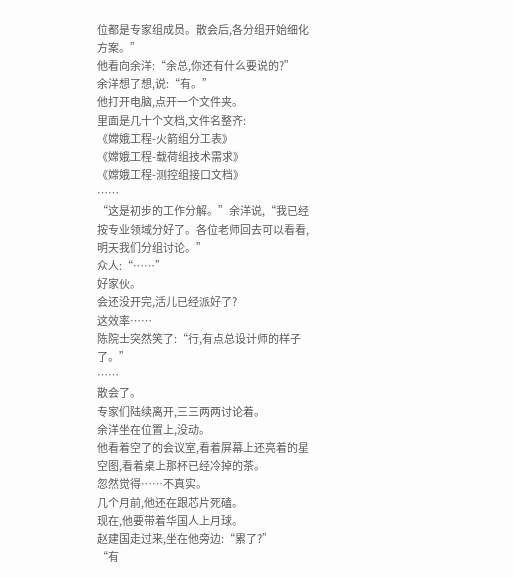位都是专家组成员。散会后,各分组开始细化方案。”
他看向余洋:“余总,你还有什么要说的?”
余洋想了想,说:“有。”
他打开电脑,点开一个文件夹。
里面是几十个文档,文件名整齐:
《嫦娥工程-火箭组分工表》
《嫦娥工程-载荷组技术需求》
《嫦娥工程-测控组接口文档》
……
“这是初步的工作分解。”余洋说,“我已经按专业领域分好了。各位老师回去可以看看,明天我们分组讨论。”
众人:“……”
好家伙。
会还没开完,活儿已经派好了?
这效率……
陈院士突然笑了:“行,有点总设计师的样子了。”
……
散会了。
专家们陆续离开,三三两两讨论着。
余洋坐在位置上,没动。
他看着空了的会议室,看着屏幕上还亮着的星空图,看着桌上那杯已经冷掉的茶。
忽然觉得……不真实。
几个月前,他还在跟芯片死磕。
现在,他要带着华国人上月球。
赵建国走过来,坐在他旁边:“累了?”
“有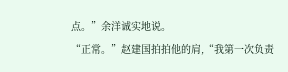点。”余洋诚实地说。
“正常。”赵建国拍拍他的肩,“我第一次负责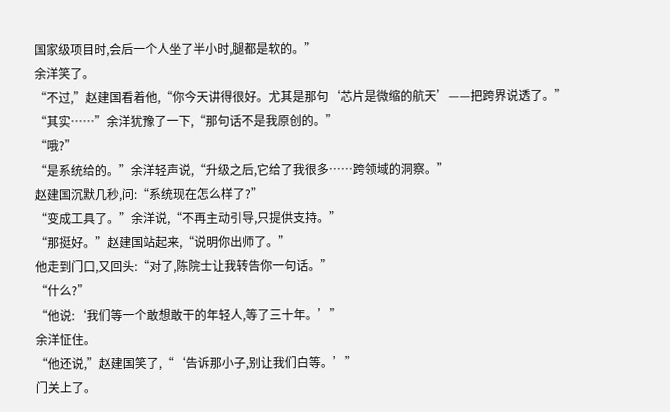国家级项目时,会后一个人坐了半小时,腿都是软的。”
余洋笑了。
“不过,”赵建国看着他,“你今天讲得很好。尤其是那句‘芯片是微缩的航天’——把跨界说透了。”
“其实……”余洋犹豫了一下,“那句话不是我原创的。”
“哦?”
“是系统给的。”余洋轻声说,“升级之后,它给了我很多……跨领域的洞察。”
赵建国沉默几秒,问:“系统现在怎么样了?”
“变成工具了。”余洋说,“不再主动引导,只提供支持。”
“那挺好。”赵建国站起来,“说明你出师了。”
他走到门口,又回头:“对了,陈院士让我转告你一句话。”
“什么?”
“他说:‘我们等一个敢想敢干的年轻人,等了三十年。’”
余洋怔住。
“他还说,”赵建国笑了,“‘告诉那小子,别让我们白等。’”
门关上了。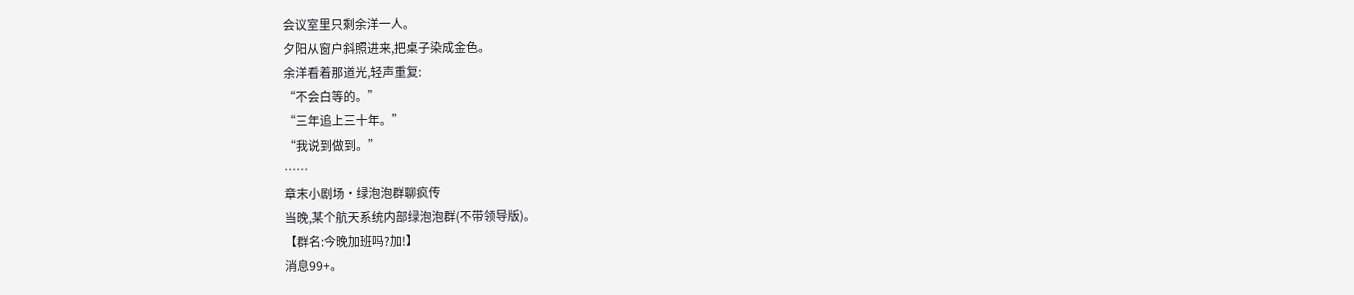会议室里只剩余洋一人。
夕阳从窗户斜照进来,把桌子染成金色。
余洋看着那道光,轻声重复:
“不会白等的。”
“三年追上三十年。”
“我说到做到。”
……
章末小剧场·绿泡泡群聊疯传
当晚,某个航天系统内部绿泡泡群(不带领导版)。
【群名:今晚加班吗?加!】
消息99+。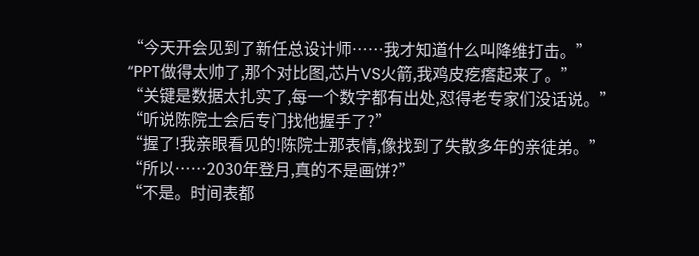“今天开会见到了新任总设计师……我才知道什么叫降维打击。”
“PPT做得太帅了,那个对比图,芯片VS火箭,我鸡皮疙瘩起来了。”
“关键是数据太扎实了,每一个数字都有出处,怼得老专家们没话说。”
“听说陈院士会后专门找他握手了?”
“握了!我亲眼看见的!陈院士那表情,像找到了失散多年的亲徒弟。”
“所以……2030年登月,真的不是画饼?”
“不是。时间表都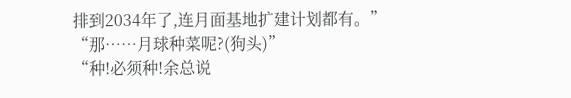排到2034年了,连月面基地扩建计划都有。”
“那……月球种菜呢?(狗头)”
“种!必须种!余总说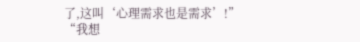了,这叫‘心理需求也是需求’!”
“我想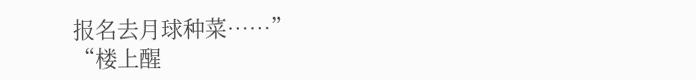报名去月球种菜……”
“楼上醒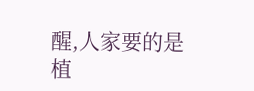醒,人家要的是植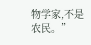物学家,不是农民。”